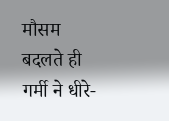मौसम बदलते ही गर्मी ने धीरे-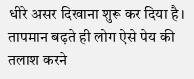धीरे असर दिखाना शुरू कर दिया है। तापमान बढ़ते ही लोग ऐसे पेय की तलाश करने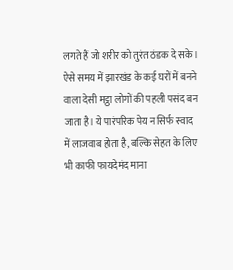लगते हैं जो शरीर को तुरंत ठंडक दे सके। ऐसे समय में झारखंड के कई घरों में बनने वाला देसी मट्ठा लोगों की पहली पसंद बन जाता है। ये पारंपरिक पेय न सिर्फ स्वाद में लाजवाब होता है, बल्कि सेहत के लिए भी काफी फायदेमंद माना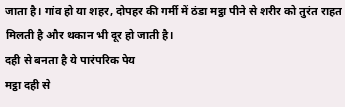जाता है। गांव हो या शहर, दोपहर की गर्मी में ठंडा मट्ठा पीने से शरीर को तुरंत राहत मिलती है और थकान भी दूर हो जाती है।
दही से बनता है ये पारंपरिक पेय
मट्ठा दही से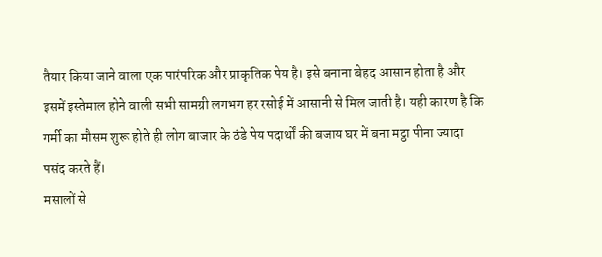तैयार किया जाने वाला एक पारंपरिक और प्राकृतिक पेय है। इसे बनाना बेहद आसान होता है और इसमें इस्तेमाल होने वाली सभी सामग्री लगभग हर रसोई में आसानी से मिल जाती है। यही कारण है कि गर्मी का मौसम शुरू होते ही लोग बाजार के ठंडे पेय पदार्थों की बजाय घर में बना मट्ठा पीना ज्यादा पसंद करते हैं।
मसालों से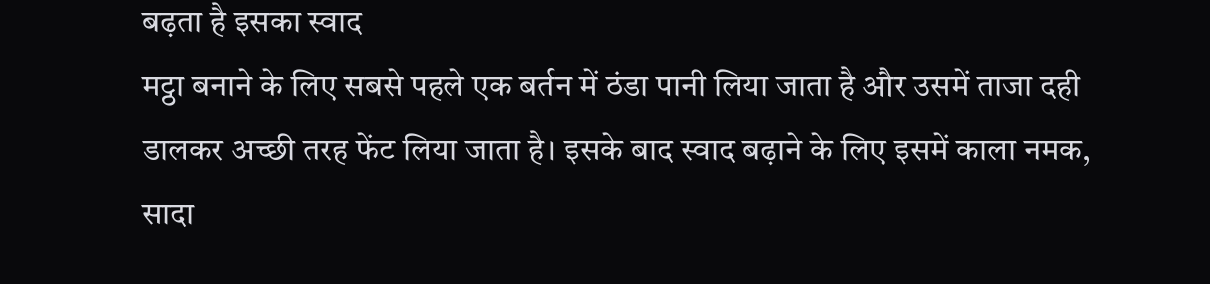बढ़ता है इसका स्वाद
मट्ठा बनाने के लिए सबसे पहले एक बर्तन में ठंडा पानी लिया जाता है और उसमें ताजा दही डालकर अच्छी तरह फेंट लिया जाता है। इसके बाद स्वाद बढ़ाने के लिए इसमें काला नमक, सादा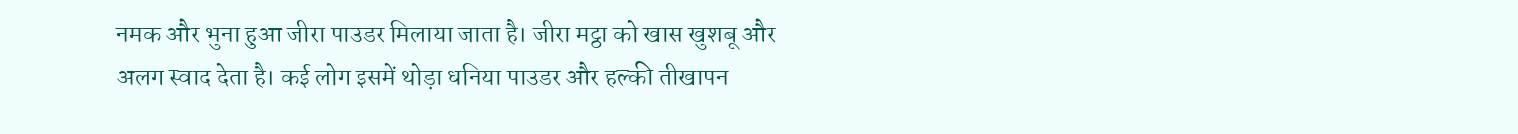नमक और भुना हुआ जीरा पाउडर मिलाया जाता है। जीरा मट्ठा को खास खुशबू और अलग स्वाद देता है। कई लोग इसमें थोड़ा धनिया पाउडर और हल्की तीखापन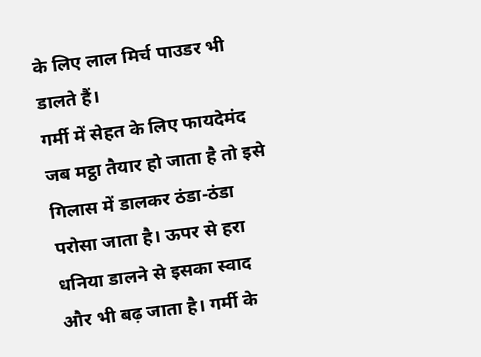के लिए लाल मिर्च पाउडर भी डालते हैं।
गर्मी में सेहत के लिए फायदेमंद
जब मट्ठा तैयार हो जाता है तो इसे गिलास में डालकर ठंडा-ठंडा परोसा जाता है। ऊपर से हरा धनिया डालने से इसका स्वाद और भी बढ़ जाता है। गर्मी के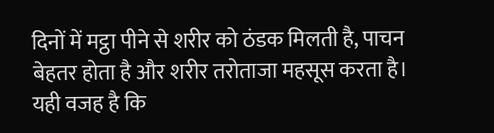दिनों में मट्ठा पीने से शरीर को ठंडक मिलती है, पाचन बेहतर होता है और शरीर तरोताजा महसूस करता है। यही वजह है कि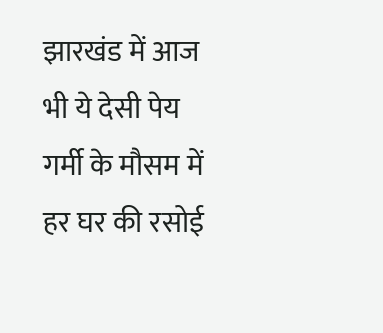झारखंड में आज भी ये देसी पेय गर्मी के मौसम में हर घर की रसोई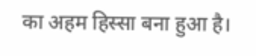का अहम हिस्सा बना हुआ है।